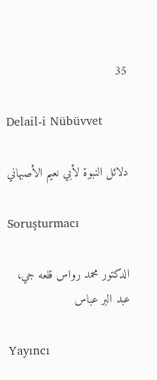35

Delail-i Nübüvvet

دلائل النبوة لأبي نعيم الأصبهاني

Soruşturmacı

الدكتور محمد رواس قلعه جي، عبد البر عباس

Yayıncı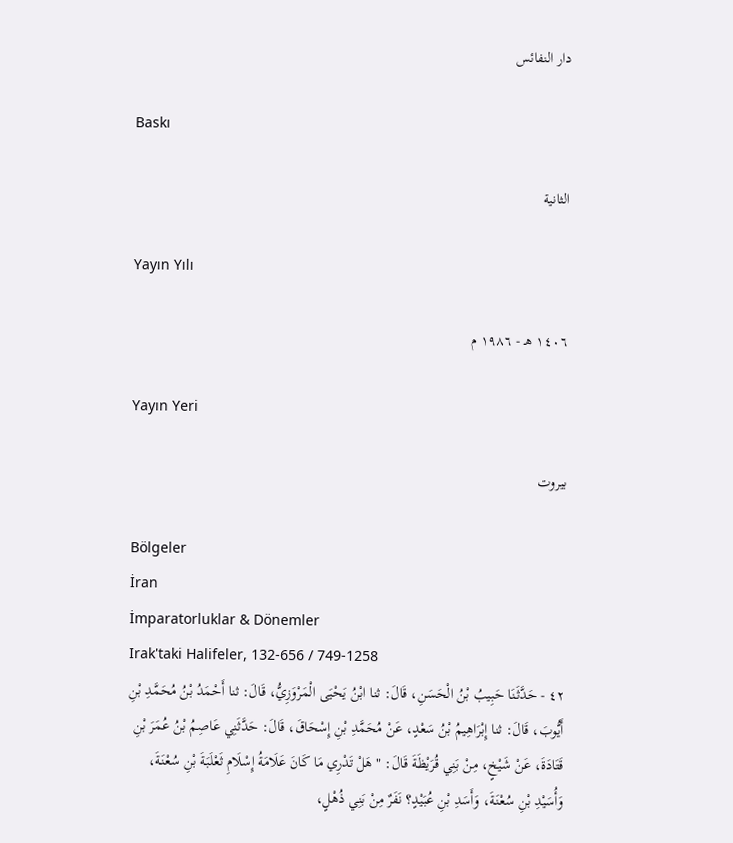دار النفائس

Baskı

الثانية

Yayın Yılı

١٤٠٦ هـ - ١٩٨٦ م

Yayın Yeri

بيروت

Bölgeler
İran
İmparatorluklar & Dönemler
Irak'taki Halifeler, 132-656 / 749-1258
٤٢ - حَدَّثَنَا حَبِيبُ بْنُ الْحَسَنِ، قَالَ: ثنا ابْنُ يَحْيَى الْمَرْوَزِيُّ، قَالَ: ثنا أَحْمَدُ بْنُ مُحَمَّدِ بْنِ أَيُّوبَ، قَالَ: ثنا إِبْرَاهِيمُ بْنُ سَعْدٍ، عَنْ مُحَمَّدِ بْنِ إِسْحَاقَ، قَالَ: حَدَّثَنِي عَاصِمُ بْنُ عُمَرَ بْنِ قَتَادَةَ، عَنْ شَيْخٍ، مِنْ بَنِي قُرَيْظَةَ قَالَ: " هَلْ تَدْرِي مَا كَانَ عَلَامَةُ إِسْلَامِ ثَعْلَبَةَ بْنِ سُعْنَةَ، وَأُسَيْدِ بْنِ سُعْنَةَ، وَأَسَدِ بْنِ عُبَيْدٍ؟ نَفَرٌ مِنْ بَنِي ذُهْلٍ،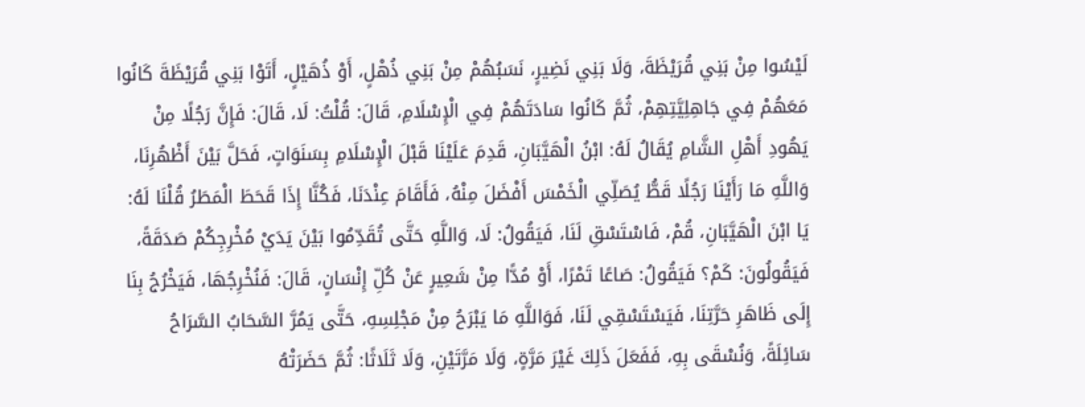لَيْسُوا مِنْ بَنِي قُرَيْظَةَ، وَلَا بَنِي نَضِيرٍ، نَسَبُهُمْ مِنْ بَنِي ذُهْلٍ، أَوْ ذُهَيْلٍ، أَتَوْا بَنِي قُرَيْظَةَ كَانُوا مَعَهُمْ فِي جَاهِلِيَّتِهِمْ، ثُمَّ كَانُوا سَادَتَهُمْ فِي الْإِسْلَامِ، قَالَ: قُلْتُ: لَا، قَالَ: فَإِنَّ رَجُلًا مِنْ يَهُودِ أَهْلِ الشَّامِ يُقَالُ لَهُ: ابْنُ الْهَيَّبَانِ، قَدِمَ عَلَيْنَا قَبْلَ الْإِسْلَامِ بِسَنَوَاتٍ، فَحَلَّ بَيْنَ أَظْهُرِنَا، وَاللَّهِ مَا رَأَيْنَا رَجُلًا قَطُّ يُصَلِّي الْخَمْسَ أَفْضَلَ مِنْهُ، فَأَقَامَ عِنْدَنَا، فَكُنَّا إِذَا قَحَطَ الْمَطَرُ قُلْنَا لَهُ: يَا ابْنَ الْهَيَّبَانِ، قُمْ، فَاسْتَسْقِ لَنَا، فَيَقُولُ: لَا، وَاللَّهِ حَتَّى تُقَدِّمُوا بَيْنَ يَدَيْ مُخْرِجِكُمْ صَدَقَةً، فَيَقُولُونَ: كَمْ؟ فَيَقُولُ: صَاعًا تَمْرًا، أَوْ مُدًّا مِنْ شَعِيرٍ عَنْ كُلِّ إِنْسَانٍ، قَالَ: فَنُخْرِجُهَا، فَيَخْرُجُ بِنَا إِلَى ظَاهَرِ حَرَّتِنَا، فَيَسْتَسْقِي لَنَا، فَوَاللَّهِ مَا يَبْرَحُ مِنْ مَجْلِسِهِ، حَتَّى يَمُرَّ السَّحَابُ السَّرَاحُ سَائِلَةً، وَنُسْقَى بِهِ، فَفَعَلَ ذَلِكَ غَيْرَ مَرَّةٍ، وَلَا مَرَّتَيْنِ، وَلَا ثَلَاثًا: ثُمَّ حَضَرَتْهُ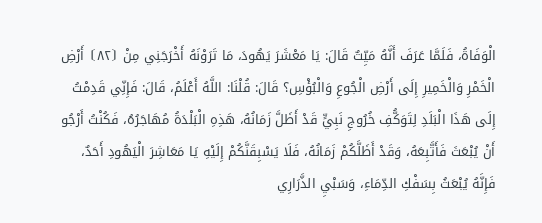الْوَفَاةُ، فَلَمَّا عَرَفَ أَنَّهُ مَيِّتٌ قَالَ: يَا مَعْشَرَ يَهُودَ، مَا تَرَوْنَهُ أَخْرَجَنِي مِنْ ⦗٨٢⦘ أَرْضِ الْخَمْرِ وَالْخَمِيرِ إِلَى أَرْضِ الْجُوعِ وَالْبُؤْسِ؟ قَالَ: قُلْنَا: اللَّهُ أَعْلَمُ، قَالَ: فَإِنِّي قَدِمْتُ إِلَى هَذَا الْبَلَدِ لِتَوَكُّفِ خُرُوجِ نَبِيٍّ قَدْ أَظَلَّ زَمَانُهُ، هَذِهِ الْبَلْدَةُ مُهَاجَرُهُ، فَكُنْتُ أَرْجُو أَنْ يُبْعَثَ فَأَتَّبِعَهُ، وَقَدْ أَظَلَّكُمْ زَمَانُهُ، فَلَا يَسْبِقَنَّكُمْ إِلَيْهِ يَا مَعَاشِرَ الْيَهُودِ أَحَدٌ، فَإِنَّهُ يُبْعَثُ بِسَفْكِ الدِّمَاءِ، وَسَبْيِ الذَّرَارِي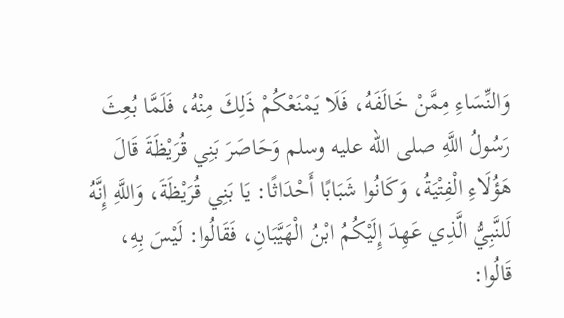وَالنِّسَاءِ مِمَّنْ خَالَفَهُ، فَلَا يَمْنَعْكُمْ ذَلِكَ مِنْهُ، فَلَمَّا بُعِثَ رَسُولُ اللَّهِ صلى الله عليه وسلم وَحَاصَرَ بَنِي قُرَيْظَةَ قَالَ هَؤُلَاءِ الْفِتْيَةُ، وَكَانُوا شَبَابًا أَحْدَاثًا: يَا بَنِي قُرَيْظَةَ، وَاللَّهِ إِنَّهُ لَلنَّبِيُّ الَّذِي عَهِدَ إِلَيْكُمُ ابْنُ الْهَيَّبَانِ، فَقَالُوا: لَيْسَ بِهِ، قَالُوا: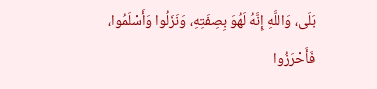بَلَى، وَاللَّهِ إِنَّهُ لَهُوَ بِصِفَتِهِ، وَنَزَلُوا وَأَسْلَمُوا، فَأَحْرَزُوا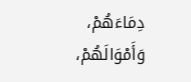دِمَاءَهُمْ، وَأَمْوَالَهُمْ،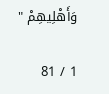وَأَهْلِيهِمْ "

1 / 81